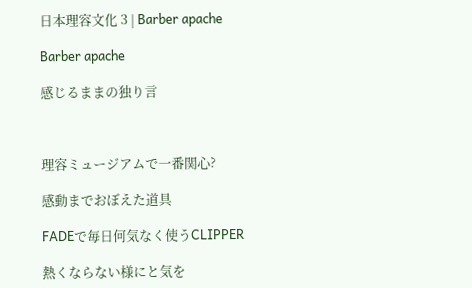日本理容文化 3 | Barber apache

Barber apache

感じるままの独り言



理容ミュージアムで一番関心?

感動までおぼえた道具

FADEで毎日何気なく使うCLIPPER

熱くならない様にと気を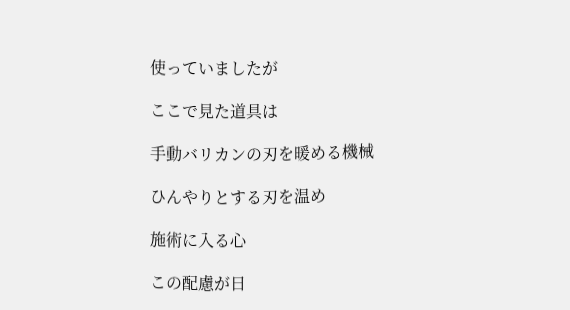使っていましたが

ここで見た道具は

手動バリカンの刃を暖める機械

ひんやりとする刃を温め

施術に入る心

この配慮が日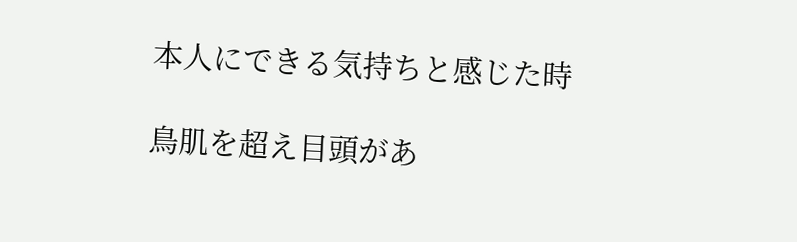本人にできる気持ちと感じた時

鳥肌を超え目頭があ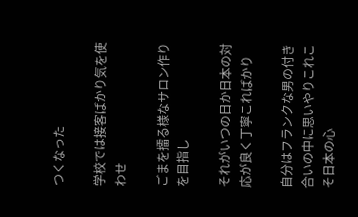つくなった

学校では接客ばかり気を使わせ

ごまを擂る様なサロン作りを目指し

それがいつの日か日本の対応が良く丁寧こればかり

自分はフランクな男の付き合いの中に思いやりこれこそ日本の心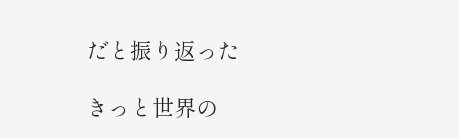だと振り返った

きっと世界の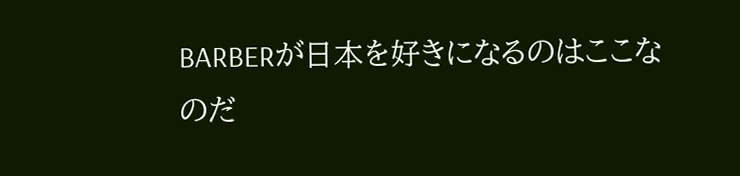BARBERが日本を好きになるのはここなのだ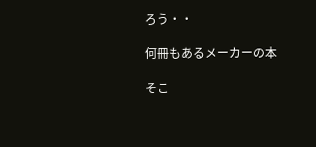ろう・・

何冊もあるメーカーの本

そこ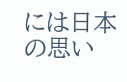には日本の思い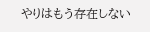やりはもう存在しない